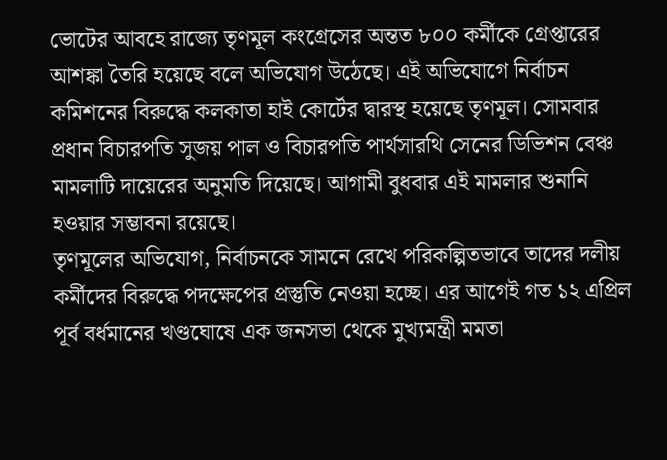ভোটের আবহে রাজ্যে তৃণমূল কংগ্রেসের অন্তত ৮০০ কর্মীকে গ্রেপ্তারের আশঙ্কা তৈরি হয়েছে বলে অভিযোগ উঠেছে। এই অভিযোগে নির্বাচন কমিশনের বিরুদ্ধে কলকাতা হাই কোর্টের দ্বারস্থ হয়েছে তৃণমূল। সোমবার প্রধান বিচারপতি সুজয় পাল ও বিচারপতি পার্থসারথি সেনের ডিভিশন বেঞ্চ মামলাটি দায়েরের অনুমতি দিয়েছে। আগামী বুধবার এই মামলার শুনানি হওয়ার সম্ভাবনা রয়েছে।
তৃণমূলের অভিযোগ, নির্বাচনকে সামনে রেখে পরিকল্পিতভাবে তাদের দলীয় কর্মীদের বিরুদ্ধে পদক্ষেপের প্রস্তুতি নেওয়া হচ্ছে। এর আগেই গত ১২ এপ্রিল পূর্ব বর্ধমানের খণ্ডঘোষে এক জনসভা থেকে মুখ্যমন্ত্রী মমতা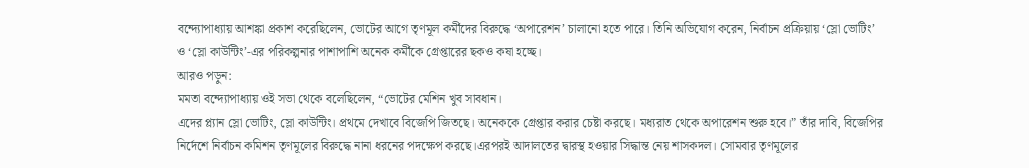বন্দ্যোপাধ্যায় আশঙ্কা প্রকাশ করেছিলেন, ভোটের আগে তৃণমূল কর্মীদের বিরুদ্ধে ‘অপারেশন’ চালানো হতে পারে। তিনি অভিযোগ করেন, নির্বাচন প্রক্রিয়ায় ‘স্লো ভোটিং’ ও ‘স্লো কাউন্টিং’-এর পরিকল্পনার পাশাপাশি অনেক কর্মীকে গ্রেপ্তারের ছকও কষা হচ্ছে।
আরও পড়ুন:
মমতা বন্দ্যোপাধ্যায় ওই সভা থেকে বলেছিলেন, “ভোটের মেশিন খুব সাবধান।
এদের প্ল্যান স্লো ভোটিং, স্লো কাউন্টিং। প্রথমে দেখাবে বিজেপি জিতছে। অনেককে গ্রেপ্তার করার চেষ্টা করছে। মধ্যরাত থেকে অপারেশন শুরু হবে।” তাঁর দাবি, বিজেপির নির্দেশে নির্বাচন কমিশন তৃণমূলের বিরুদ্ধে নানা ধরনের পদক্ষেপ করছে।এরপরই আদালতের দ্বারস্থ হওয়ার সিদ্ধান্ত নেয় শাসকদল। সোমবার তৃণমূলের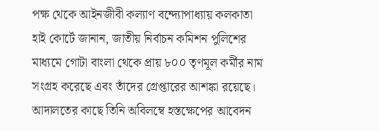পক্ষ থেকে আইনজীবী কল্যাণ বন্দ্যোপাধ্যায় কলকাতা হাই কোর্টে জানান, জাতীয় নির্বাচন কমিশন পুলিশের মাধ্যমে গোটা বাংলা থেকে প্রায় ৮০০ তৃণমূল কর্মীর নাম সংগ্রহ করেছে এবং তাঁদের গ্রেপ্তারের আশঙ্কা রয়েছে। আদালতের কাছে তিনি অবিলম্বে হস্তক্ষেপের আবেদন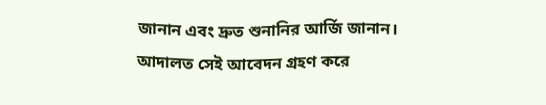জানান এবং দ্রুত শুনানির আর্জি জানান।
আদালত সেই আবেদন গ্রহণ করে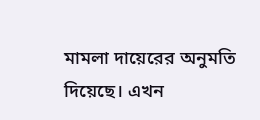মামলা দায়েরের অনুমতি দিয়েছে। এখন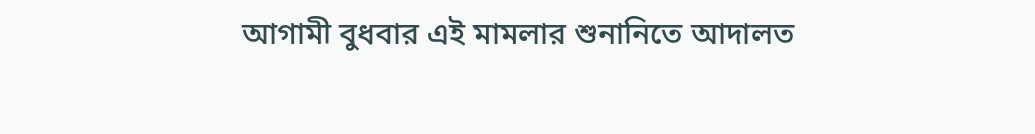আগামী বুধবার এই মামলার শুনানিতে আদালত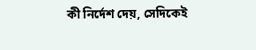কী নির্দেশ দেয়, সেদিকেই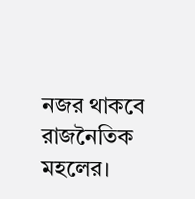নজর থাকবে রাজনৈতিক মহলের।